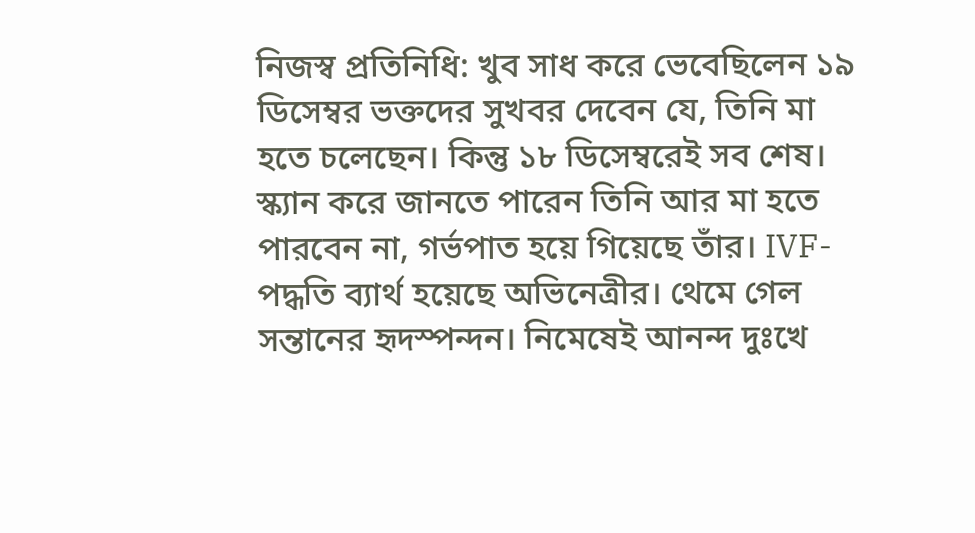নিজস্ব প্রতিনিধি: খুব সাধ করে ভেবেছিলেন ১৯ ডিসেম্বর ভক্তদের সুখবর দেবেন যে, তিনি মা হতে চলেছেন। কিন্তু ১৮ ডিসেম্বরেই সব শেষ। স্ক্যান করে জানতে পারেন তিনি আর মা হতে পারবেন না, গর্ভপাত হয়ে গিয়েছে তাঁর। IVF-পদ্ধতি ব্যার্থ হয়েছে অভিনেত্রীর। থেমে গেল সন্তানের হৃদস্পন্দন। নিমেষেই আনন্দ দুঃখে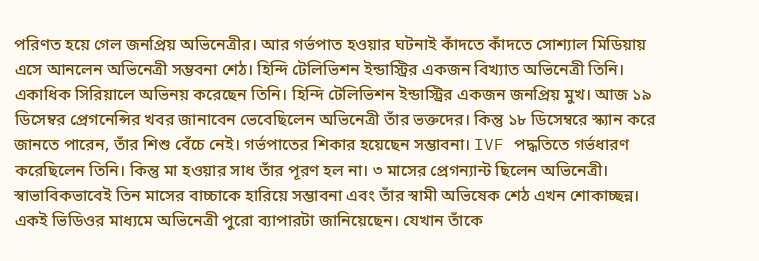পরিণত হয়ে গেল জনপ্রিয় অভিনেত্রীর। আর গর্ভপাত হওয়ার ঘটনাই কাঁদতে কাঁদতে সোশ্যাল মিডিয়ায় এসে আনলেন অভিনেত্রী সম্ভবনা শেঠ। হিন্দি টেলিভিশন ইন্ডাস্ট্রির একজন বিখ্যাত অভিনেত্রী তিনি। একাধিক সিরিয়ালে অভিনয় করেছেন তিনি। হিন্দি টেলিভিশন ইন্ডাস্ট্রির একজন জনপ্রিয় মুখ। আজ ১৯ ডিসেম্বর প্রেগনেন্সির খবর জানাবেন ভেবেছিলেন অভিনেত্রী তাঁর ভক্তদের। কিন্তু ১৮ ডিসেম্বরে স্ক্যান করে জানতে পারেন, তাঁর শিশু বেঁচে নেই। গর্ভপাতের শিকার হয়েছেন সম্ভাবনা। IVF পদ্ধতিতে গর্ভধারণ করেছিলেন তিনি। কিন্তু মা হওয়ার সাধ তাঁর পূরণ হল না। ৩ মাসের প্রেগন্যান্ট ছিলেন অভিনেত্রী।
স্বাভাবিকভাবেই তিন মাসের বাচ্চাকে হারিয়ে সম্ভাবনা এবং তাঁর স্বামী অভিষেক শেঠ এখন শোকাচ্ছন্ন। একই ভিডিওর মাধ্যমে অভিনেত্রী পুরো ব্যাপারটা জানিয়েছেন। যেখান তাঁকে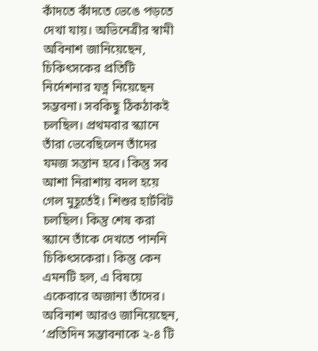কাঁদতে কাঁদতে ভেঙে পড়তে দেখা যায়। অভিনেত্রীর স্বামী অবিনাশ জানিয়েছেন, চিকিৎসকের প্রতিটি নির্দেশনার যত্ন নিয়েছেন সম্ভবনা। সবকিছু ঠিকঠাকই চলছিল। প্রথমবার স্ক্যানে তাঁরা ভেবেছিলেন তাঁদের যমজ সন্তান হবে। কিন্তু সব আশা নিরাশায় বদল হয়ে গেল মুহূর্তেই। শিশুর হার্টবিট চলছিল। কিন্তু শেষ করা স্ক্যানে তাঁকে দেখতে পাননি চিকিৎসকেরা। কিন্তু কেন এমনটি হল, এ বিষয়ে একেবারে অজানা তাঁদের। অবিনাশ আরও জানিয়েছেন, ‘প্রতিদিন সম্ভাবনাকে ২-৪ টি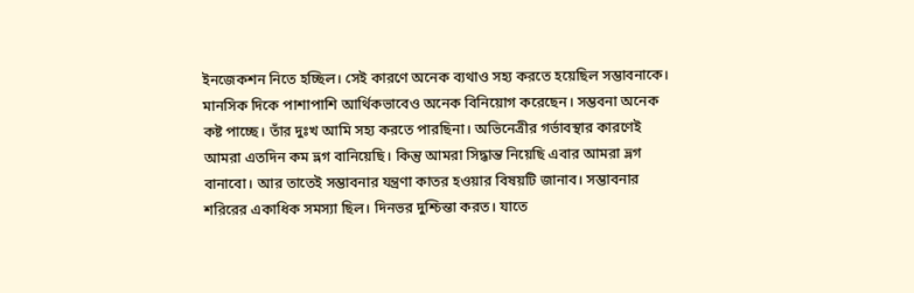ইনজেকশন নিতে হচ্ছিল। সেই কারণে অনেক ব্যথাও সহ্য করতে হয়েছিল সম্ভাবনাকে। মানসিক দিকে পাশাপাশি আর্থিকভাবেও অনেক বিনিয়োগ করেছেন। সম্ভবনা অনেক কষ্ট পাচ্ছে। তাঁর দুঃখ আমি সহ্য করতে পারছিনা। অভিনেত্রীর গর্ভাবস্থার কারণেই আমরা এতদিন কম ভ্লগ বানিয়েছি। কিন্তু আমরা সিদ্ধান্ত নিয়েছি এবার আমরা ভ্লগ বানাবো। আর তাতেই সম্ভাবনার যন্ত্রণা কাতর হওয়ার বিষয়টি জানাব। সম্ভাবনার শরিরের একাধিক সমস্যা ছিল। দিনভর দুশ্চিন্তা করত। যাতে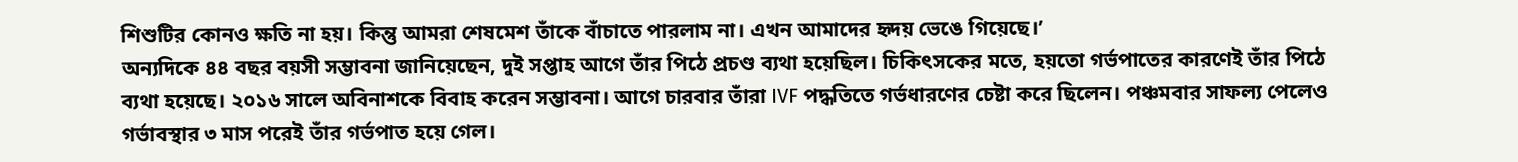শিশুটির কোনও ক্ষতি না হয়। কিন্তু আমরা শেষমেশ তাঁকে বাঁচাতে পারলাম না। এখন আমাদের হৃদয় ভেঙে গিয়েছে।’
অন্যদিকে ৪৪ বছর বয়সী সম্ভাবনা জানিয়েছেন, দুই সপ্তাহ আগে তাঁর পিঠে প্রচণ্ড ব্যথা হয়েছিল। চিকিৎসকের মতে, হয়তো গর্ভপাতের কারণেই তাঁর পিঠে ব্যথা হয়েছে। ২০১৬ সালে অবিনাশকে বিবাহ করেন সম্ভাবনা। আগে চারবার তাঁরা IVF পদ্ধতিতে গর্ভধারণের চেষ্টা করে ছিলেন। পঞ্চমবার সাফল্য পেলেও গর্ভাবস্থার ৩ মাস পরেই তাঁর গর্ভপাত হয়ে গেল।